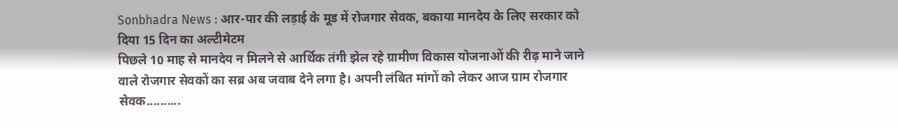Sonbhadra News : आर-पार की लड़ाई के मूड में रोजगार सेवक, बकाया मानदेय के लिए सरकार को दिया 15 दिन का अल्टीमेटम
पिछले 10 माह से मानदेय न मिलने से आर्थिक तंगी झेल रहे ग्रामीण विकास योजनाओं की रीढ़ माने जाने वाले रोजगार सेवकों का सब्र अब जवाब देने लगा है। अपनी लंबित मांगों को लेकर आज ग्राम रोजगार सेवक..........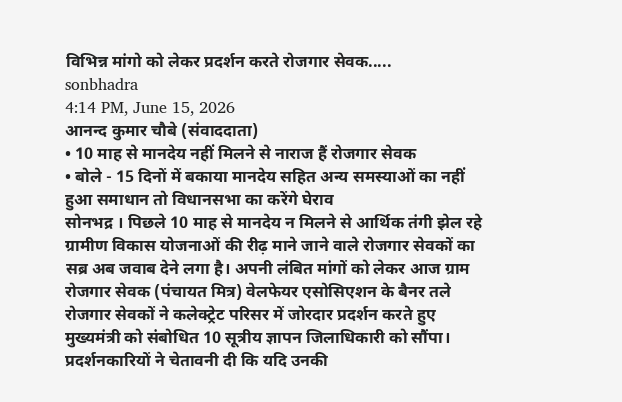विभिन्न मांगो को लेकर प्रदर्शन करते रोजगार सेवक.....
sonbhadra
4:14 PM, June 15, 2026
आनन्द कुमार चौबे (संवाददाता)
• 10 माह से मानदेय नहीं मिलने से नाराज हैं रोजगार सेवक
• बोले - 15 दिनों में बकाया मानदेय सहित अन्य समस्याओं का नहीं हुआ समाधान तो विधानसभा का करेंगे घेराव
सोनभद्र । पिछले 10 माह से मानदेय न मिलने से आर्थिक तंगी झेल रहे ग्रामीण विकास योजनाओं की रीढ़ माने जाने वाले रोजगार सेवकों का सब्र अब जवाब देने लगा है। अपनी लंबित मांगों को लेकर आज ग्राम रोजगार सेवक (पंचायत मित्र) वेलफेयर एसोसिएशन के बैनर तले रोजगार सेवकों ने कलेक्ट्रेट परिसर में जोरदार प्रदर्शन करते हुए मुख्यमंत्री को संबोधित 10 सूत्रीय ज्ञापन जिलाधिकारी को सौंपा। प्रदर्शनकारियों ने चेतावनी दी कि यदि उनकी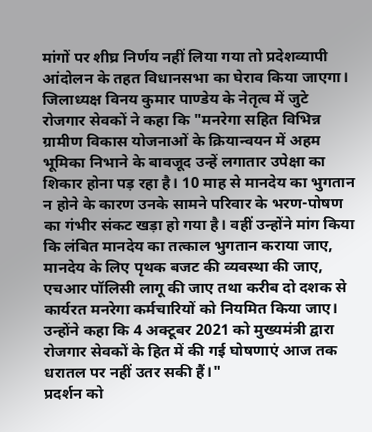मांगों पर शीघ्र निर्णय नहीं लिया गया तो प्रदेशव्यापी आंदोलन के तहत विधानसभा का घेराव किया जाएगा।
जिलाध्यक्ष विनय कुमार पाण्डेय के नेतृत्व में जुटे रोजगार सेवकों ने कहा कि "मनरेगा सहित विभिन्न ग्रामीण विकास योजनाओं के क्रियान्वयन में अहम भूमिका निभाने के बावजूद उन्हें लगातार उपेक्षा का शिकार होना पड़ रहा है। 10 माह से मानदेय का भुगतान न होने के कारण उनके सामने परिवार के भरण-पोषण का गंभीर संकट खड़ा हो गया है। वहीं उन्होंने मांग किया कि लंबित मानदेय का तत्काल भुगतान कराया जाए, मानदेय के लिए पृथक बजट की व्यवस्था की जाए, एचआर पॉलिसी लागू की जाए तथा करीब दो दशक से कार्यरत मनरेगा कर्मचारियों को नियमित किया जाए। उन्होंने कहा कि 4 अक्टूबर 2021 को मुख्यमंत्री द्वारा रोजगार सेवकों के हित में की गई घोषणाएं आज तक धरातल पर नहीं उतर सकी हैं।"
प्रदर्शन को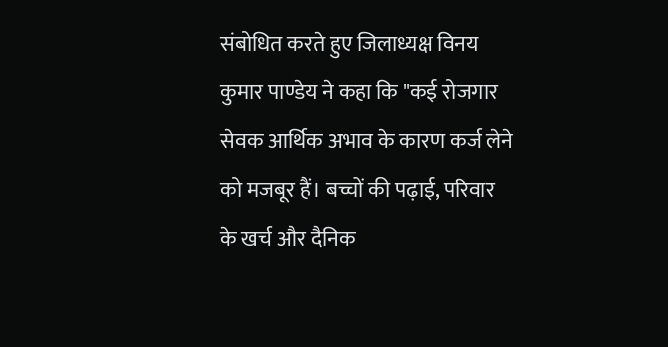संबोधित करते हुए जिलाध्यक्ष विनय कुमार पाण्डेय ने कहा कि "कई रोजगार सेवक आर्थिक अभाव के कारण कर्ज लेने को मजबूर हैं। बच्चों की पढ़ाई, परिवार के खर्च और दैनिक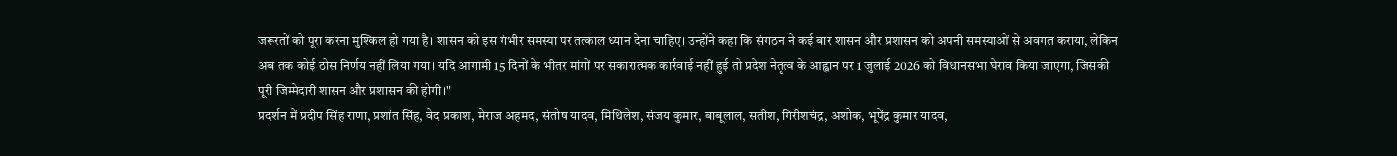जरूरतों को पूरा करना मुश्किल हो गया है। शासन को इस गंभीर समस्या पर तत्काल ध्यान देना चाहिए। उन्होंने कहा कि संगठन ने कई बार शासन और प्रशासन को अपनी समस्याओं से अवगत कराया, लेकिन अब तक कोई ठोस निर्णय नहीं लिया गया। यदि आगामी 15 दिनों के भीतर मांगों पर सकारात्मक कार्रवाई नहीं हुई तो प्रदेश नेतृत्व के आह्वान पर 1 जुलाई 2026 को विधानसभा घेराव किया जाएगा, जिसकी पूरी जिम्मेदारी शासन और प्रशासन की होगी।"
प्रदर्शन में प्रदीप सिंह राणा, प्रशांत सिंह, वेद प्रकाश, मेराज अहमद, संतोष यादव, मिथिलेश, संजय कुमार, बाबूलाल, सतीश, गिरीशचंद्र, अशोक, भूपेंद्र कुमार यादव,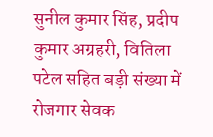सुनील कुमार सिंह, प्रदीप कुमार अग्रहरी, वितिला पटेल सहित बड़ी संख्या में रोजगार सेवक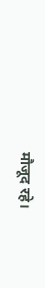मौजूद रहे।